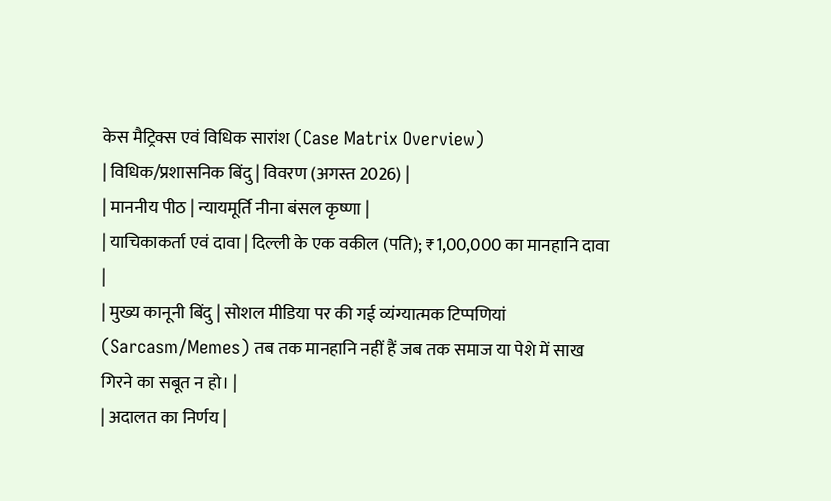केस मैट्रिक्स एवं विधिक सारांश (Case Matrix Overview)
| विधिक/प्रशासनिक बिंदु | विवरण (अगस्त 2026) |
| माननीय पीठ | न्यायमूर्ति नीना बंसल कृष्णा |
| याचिकाकर्ता एवं दावा | दिल्ली के एक वकील (पति); ₹1,00,000 का मानहानि दावा |
| मुख्य कानूनी बिंदु | सोशल मीडिया पर की गई व्यंग्यात्मक टिप्पणियां (Sarcasm/Memes) तब तक मानहानि नहीं हैं जब तक समाज या पेशे में साख गिरने का सबूत न हो। |
| अदालत का निर्णय |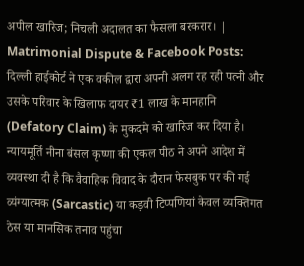अपील खारिज; निचली अदालत का फैसला बरकरार। |
Matrimonial Dispute & Facebook Posts: दिल्ली हाईकोर्ट ने एक वकील द्वारा अपनी अलग रह रही पत्नी और उसके परिवार के खिलाफ दायर ₹1 लाख के मानहानि (Defatory Claim) के मुकदमे को खारिज कर दिया है।
न्यायमूर्ति नीना बंसल कृष्णा की एकल पीठ ने अपने आदेश में व्यवस्था दी है कि वैवाहिक विवाद के दौरान फेसबुक पर की गई व्यंग्यात्मक (Sarcastic) या कड़वी टिप्पणियां केवल व्यक्तिगत ठेस या मानसिक तनाव पहुंचा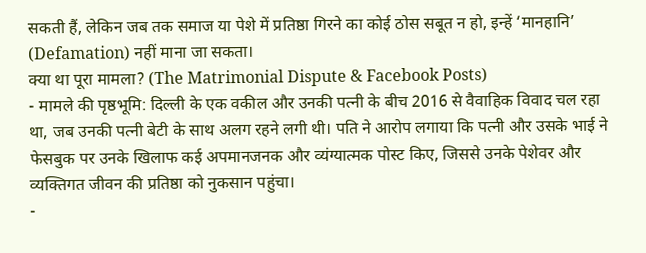सकती हैं, लेकिन जब तक समाज या पेशे में प्रतिष्ठा गिरने का कोई ठोस सबूत न हो, इन्हें ‘मानहानि’ (Defamation) नहीं माना जा सकता।
क्या था पूरा मामला? (The Matrimonial Dispute & Facebook Posts)
- मामले की पृष्ठभूमि: दिल्ली के एक वकील और उनकी पत्नी के बीच 2016 से वैवाहिक विवाद चल रहा था, जब उनकी पत्नी बेटी के साथ अलग रहने लगी थी। पति ने आरोप लगाया कि पत्नी और उसके भाई ने फेसबुक पर उनके खिलाफ कई अपमानजनक और व्यंग्यात्मक पोस्ट किए, जिससे उनके पेशेवर और व्यक्तिगत जीवन की प्रतिष्ठा को नुकसान पहुंचा।
-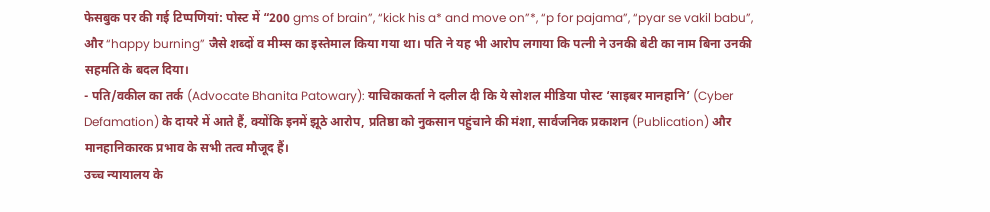फेसबुक पर की गई टिप्पणियां: पोस्ट में “200 gms of brain”, “kick his a* and move on”*, “p for pajama”, “pyar se vakil babu”, और “happy burning” जैसे शब्दों व मीम्स का इस्तेमाल किया गया था। पति ने यह भी आरोप लगाया कि पत्नी ने उनकी बेटी का नाम बिना उनकी सहमति के बदल दिया।
- पति/वकील का तर्क (Advocate Bhanita Patowary): याचिकाकर्ता ने दलील दी कि ये सोशल मीडिया पोस्ट ‘साइबर मानहानि’ (Cyber Defamation) के दायरे में आते हैं, क्योंकि इनमें झूठे आरोप, प्रतिष्ठा को नुकसान पहुंचाने की मंशा, सार्वजनिक प्रकाशन (Publication) और मानहानिकारक प्रभाव के सभी तत्व मौजूद हैं।
उच्च न्यायालय के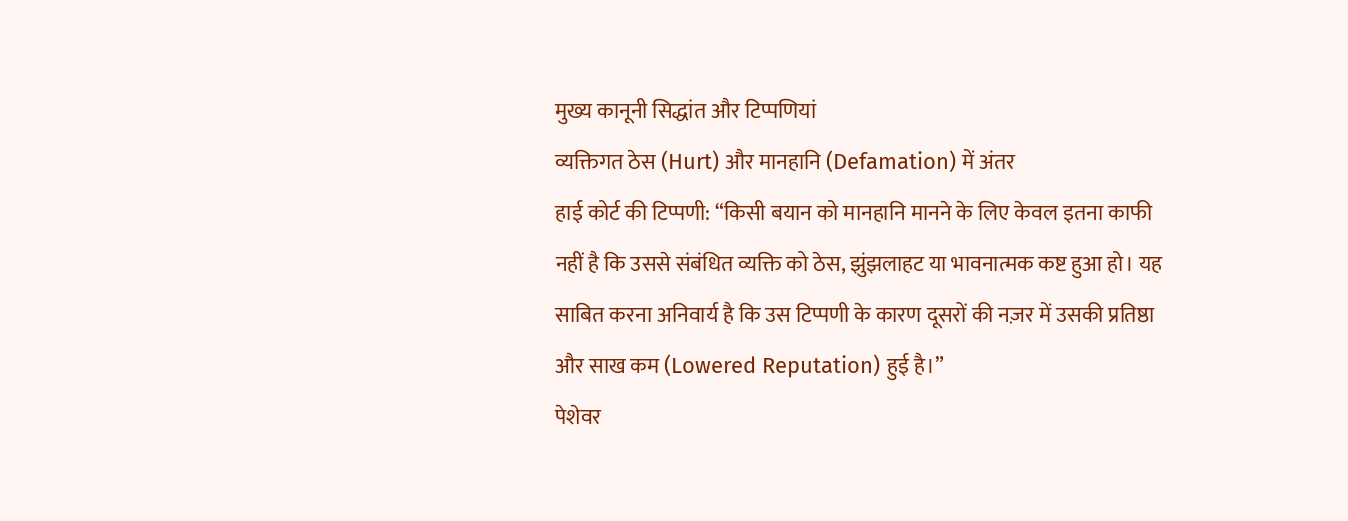मुख्य कानूनी सिद्धांत और टिप्पणियां
व्यक्तिगत ठेस (Hurt) और मानहानि (Defamation) में अंतर
हाई कोर्ट की टिप्पणी: “किसी बयान को मानहानि मानने के लिए केवल इतना काफी नहीं है कि उससे संबंधित व्यक्ति को ठेस, झुंझलाहट या भावनात्मक कष्ट हुआ हो। यह साबित करना अनिवार्य है कि उस टिप्पणी के कारण दूसरों की नज़र में उसकी प्रतिष्ठा और साख कम (Lowered Reputation) हुई है।”
पेशेवर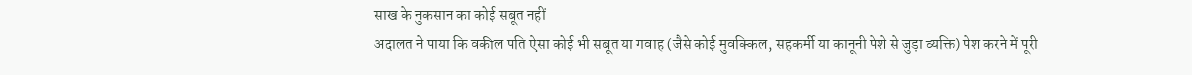साख के नुकसान का कोई सबूत नहीं
अदालत ने पाया कि वकील पति ऐसा कोई भी सबूत या गवाह (जैसे कोई मुवक्किल, सहकर्मी या कानूनी पेशे से जुड़ा व्यक्ति) पेश करने में पूरी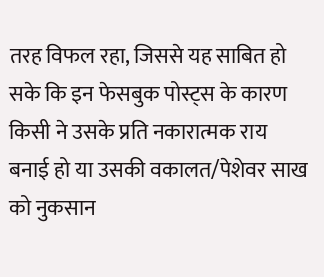तरह विफल रहा, जिससे यह साबित हो सके कि इन फेसबुक पोस्ट्स के कारण किसी ने उसके प्रति नकारात्मक राय बनाई हो या उसकी वकालत/पेशेवर साख को नुकसान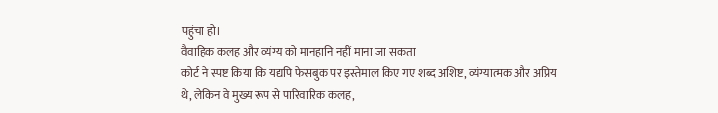पहुंचा हो।
वैवाहिक कलह और व्यंग्य को मानहानि नहीं माना जा सकता
कोर्ट ने स्पष्ट किया कि यद्यपि फेसबुक पर इस्तेमाल किए गए शब्द अशिष्ट, व्यंग्यात्मक और अप्रिय थे, लेकिन वे मुख्य रूप से पारिवारिक कलह,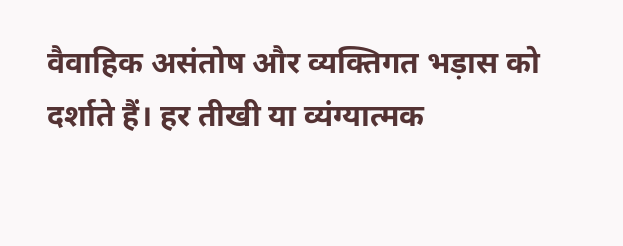वैवाहिक असंतोष और व्यक्तिगत भड़ास को दर्शाते हैं। हर तीखी या व्यंग्यात्मक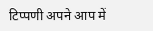टिप्पणी अपने आप में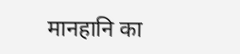मानहानि का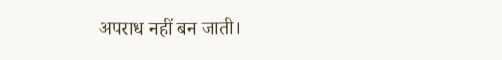अपराध नहीं बन जाती।